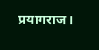प्रयागराज।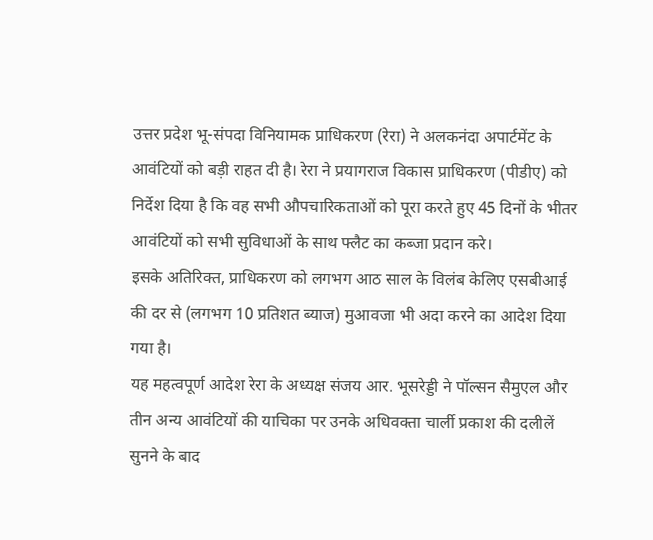उत्तर प्रदेश भू-संपदा विनियामक प्राधिकरण (रेरा) ने अलकनंदा अपार्टमेंट के आवंटियों को बड़ी राहत दी है। रेरा ने प्रयागराज विकास प्राधिकरण (पीडीए) को निर्देश दिया है कि वह सभी औपचारिकताओं को पूरा करते हुए 45 दिनों के भीतर आवंटियों को सभी सुविधाओं के साथ फ्लैट का कब्जा प्रदान करे।
इसके अतिरिक्त, प्राधिकरण को लगभग आठ साल के विलंब केलिए एसबीआई की दर से (लगभग 10 प्रतिशत ब्याज) मुआवजा भी अदा करने का आदेश दिया गया है।
यह महत्वपूर्ण आदेश रेरा के अध्यक्ष संजय आर. भूसरेड्डी ने पॉल्सन सैमुएल और तीन अन्य आवंटियों की याचिका पर उनके अधिवक्ता चार्ली प्रकाश की दलीलें सुनने के बाद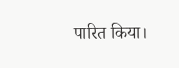पारित किया।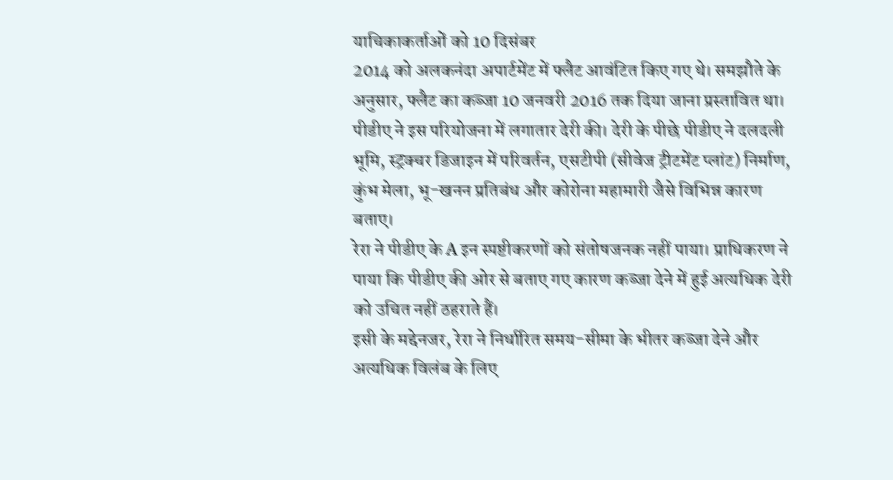याचिकाकर्ताओं को 10 दिसंबर
2014 को अलकनंदा अपार्टमेंट में फ्लैट आवंटित किए गए थे। समझौते के अनुसार, फ्लैट का कब्जा 10 जनवरी 2016 तक दिया जाना प्रस्तावित था।
पीडीए ने इस परियोजना में लगातार देरी की। देरी के पीछे पीडीए ने दलदली भूमि, स्ट्रक्चर डिजाइन में परिवर्तन, एसटीपी (सीवेज ट्रीटमेंट प्लांट) निर्माण, कुंभ मेला, भू-खनन प्रतिबंध और कोरोना महामारी जैसे विभिन्न कारण बताए।
रेरा ने पीडीए के A इन स्पष्टीकरणों को संतोषजनक नहीं पाया। प्राधिकरण ने पाया कि पीडीए की ओर से बताए गए कारण कब्जा देने में हुई अत्यधिक देरी को उचित नहीं ठहराते हैं।
इसी के मद्देनजर, रेरा ने निर्धारित समय-सीमा के भीतर कब्जा देने और अत्यधिक विलंब के लिए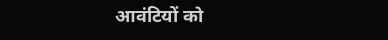आवंटियों को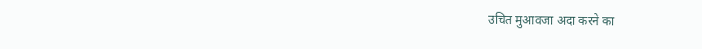उचित मुआवजा अदा करने का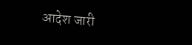आदेश जारी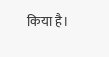किया है।